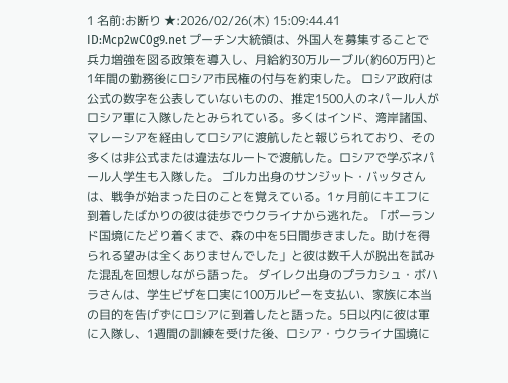1 名前:お断り ★:2026/02/26(木) 15:09:44.41 ID:Mcp2wC0g9.net プーチン大統領は、外国人を募集することで兵力増強を図る政策を導入し、月給約30万ルーブル(約60万円)と1年間の勤務後にロシア市民権の付与を約束した。 ロシア政府は公式の数字を公表していないものの、推定1500人のネパール人がロシア軍に入隊したとみられている。多くはインド、湾岸諸国、マレーシアを経由してロシアに渡航したと報じられており、その多くは非公式または違法なルートで渡航した。ロシアで学ぶネパール人学生も入隊した。 ゴルカ出身のサンジット・バッタさんは、戦争が始まった日のことを覚えている。1ヶ月前にキエフに到着したばかりの彼は徒歩でウクライナから逃れた。「ポーランド国境にたどり着くまで、森の中を5日間歩きました。助けを得られる望みは全くありませんでした」と彼は数千人が脱出を試みた混乱を回想しながら語った。 ダイレク出身のプラカシュ・ボハラさんは、学生ビザを口実に100万ルピーを支払い、家族に本当の目的を告げずにロシアに到着したと語った。5日以内に彼は軍に入隊し、1週間の訓練を受けた後、ロシア・ウクライナ国境に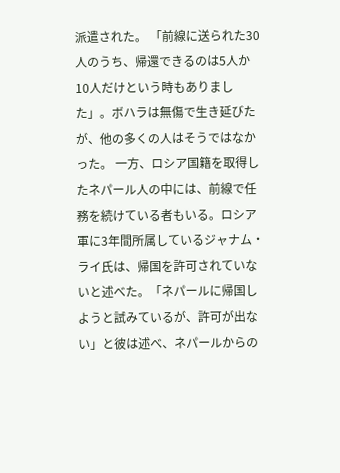派遣された。 「前線に送られた30人のうち、帰還できるのは5人か10人だけという時もありました」。ボハラは無傷で生き延びたが、他の多くの人はそうではなかった。 一方、ロシア国籍を取得したネパール人の中には、前線で任務を続けている者もいる。ロシア軍に3年間所属しているジャナム・ライ氏は、帰国を許可されていないと述べた。「ネパールに帰国しようと試みているが、許可が出ない」と彼は述べ、ネパールからの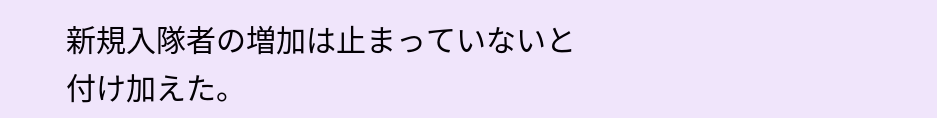新規入隊者の増加は止まっていないと付け加えた。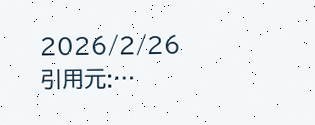2026/2/26 引用元:…